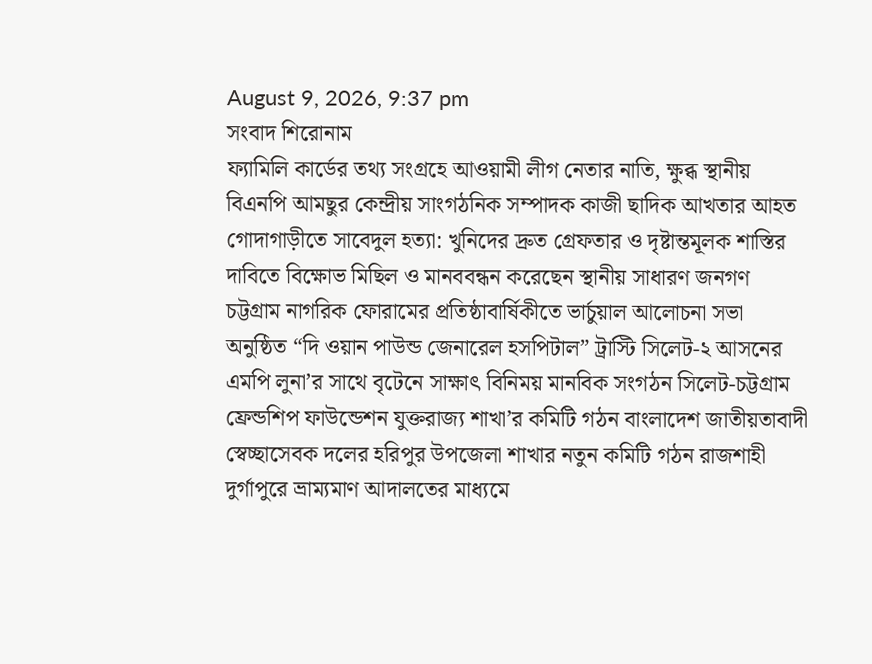August 9, 2026, 9:37 pm
সংবাদ শিরোনাম
ফ্যামিলি কার্ডের তথ্য সংগ্রহে আওয়ামী লীগ নেতার নাতি, ক্ষুব্ধ স্থানীয় বিএনপি আমছুর কেন্দ্রীয় সাংগঠনিক সম্পাদক কাজী ছাদিক আখতার আহত গোদাগাড়ীতে সাবেদুল হত্যা: খুনিদের দ্রুত গ্রেফতার ও দৃষ্টান্তমূলক শাস্তির দাবিতে বিক্ষোভ মিছিল ও মানববন্ধন করেছেন স্থানীয় সাধারণ জনগণ  চট্টগ্রাম নাগরিক ফোরামের প্রতিষ্ঠাবার্ষিকীতে ভার্চুয়াল আলোচনা সভা অনুষ্ঠিত “দি ওয়ান পাউন্ড জেনারেল হসপিটাল” ট্রাস্টি সিলেট-২ আসনের এমপি লুনা’র সা‌থে বৃটেনে সাক্ষাৎ বিনিময় মানবিক সংগঠন সিলেট-চট্টগ্রাম ফ্রেন্ডশিপ ফাউন্ডেশন যুক্তরাজ্য শাখা’র কমিটি গঠন বাংলাদেশ জাতীয়তাবাদী স্বেচ্ছাসেবক দলের হরিপুর উপজেলা শাখার নতুন কমিটি গঠন রাজশাহী দুর্গাপুরে ভ্রাম্যমাণ আদালতের মাধ্যমে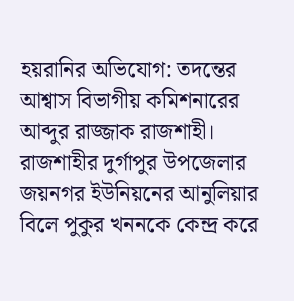হয়রানির অভিযোগ: তদন্তের আশ্বাস বিভাগীয় কমিশনারের আব্দুর রাজ্জাক রাজশাহী। রাজশাহীর দুর্গাপুর উপজেলার জয়নগর ইউনিয়নের আনুলিয়ার বিলে পুকুর খননকে কেন্দ্র করে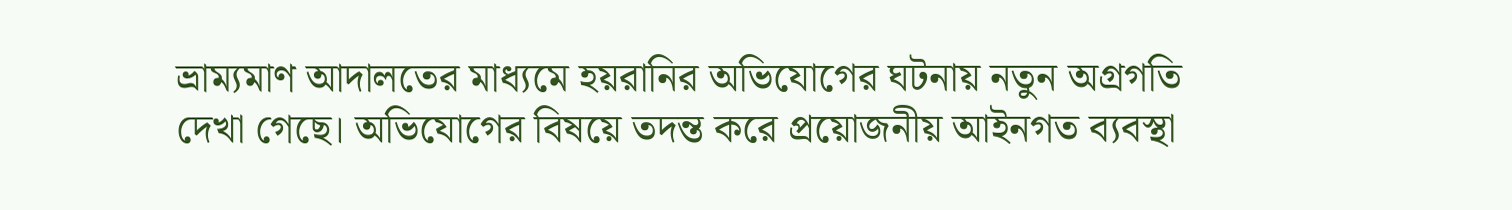ভ্রাম্যমাণ আদালতের মাধ্যমে হয়রানির অভিযোগের ঘটনায় নতুন অগ্রগতি দেখা গেছে। অভিযোগের বিষয়ে তদন্ত করে প্রয়োজনীয় আইনগত ব্যবস্থা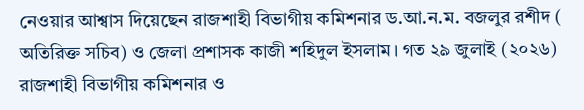নেওয়ার আশ্বাস দিয়েছেন রাজশাহী বিভাগীয় কমিশনার ড.আ.ন.ম. বজলুর রশীদ ( অতিরিক্ত সচিব) ও জেলা প্রশাসক কাজী শহিদুল ইসলাম। গত ২৯ জুলাই (২০২৬) রাজশাহী বিভাগীয় কমিশনার ও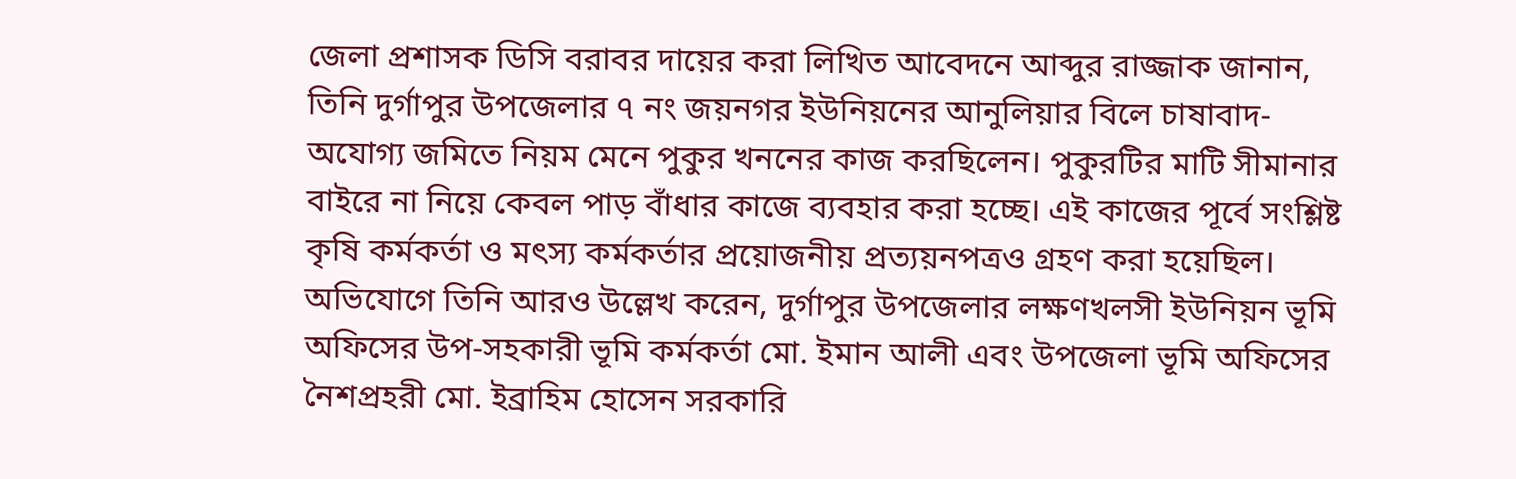জেলা প্রশাসক ডিসি বরাবর দায়ের করা লিখিত আবেদনে আব্দুর রাজ্জাক জানান, তিনি দুর্গাপুর উপজেলার ৭ নং জয়নগর ইউনিয়নের আনুলিয়ার বিলে চাষাবাদ-অযোগ্য জমিতে নিয়ম মেনে পুকুর খননের কাজ করছিলেন। পুকুরটির মাটি সীমানার বাইরে না নিয়ে কেবল পাড় বাঁধার কাজে ব্যবহার করা হচ্ছে। এই কাজের পূর্বে সংশ্লিষ্ট কৃষি কর্মকর্তা ও মৎস্য কর্মকর্তার প্রয়োজনীয় প্রত্যয়নপত্রও গ্রহণ করা হয়েছিল। অভিযোগে তিনি আরও উল্লেখ করেন, দুর্গাপুর উপজেলার লক্ষণখলসী ইউনিয়ন ভূমি অফিসের উপ-সহকারী ভূমি কর্মকর্তা মো. ইমান আলী এবং উপজেলা ভূমি অফিসের নৈশপ্রহরী মো. ইব্রাহিম হোসেন সরকারি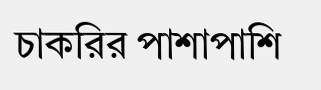চাকরির পাশাপাশি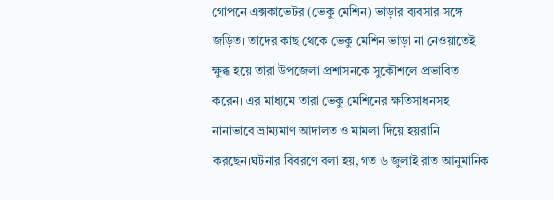গোপনে এক্সকাভেটর (ভেকু মেশিন) ভাড়ার ব্যবসার সঙ্গে জড়িত। তাদের কাছ থেকে ভেকু মেশিন ভাড়া না নেওয়াতেই ক্ষুব্ধ হয়ে তারা উপজেলা প্রশাসনকে সুকৌশলে প্রভাবিত করেন। এর মাধ্যমে তারা ভেকু মেশিনের ক্ষতিসাধনসহ নানাভাবে ভ্রাম্যমাণ আদালত ও মামলা দিয়ে হয়রানি করছেন।ঘটনার বিবরণে বলা হয়, গত ৬ জুলাই রাত আনুমানিক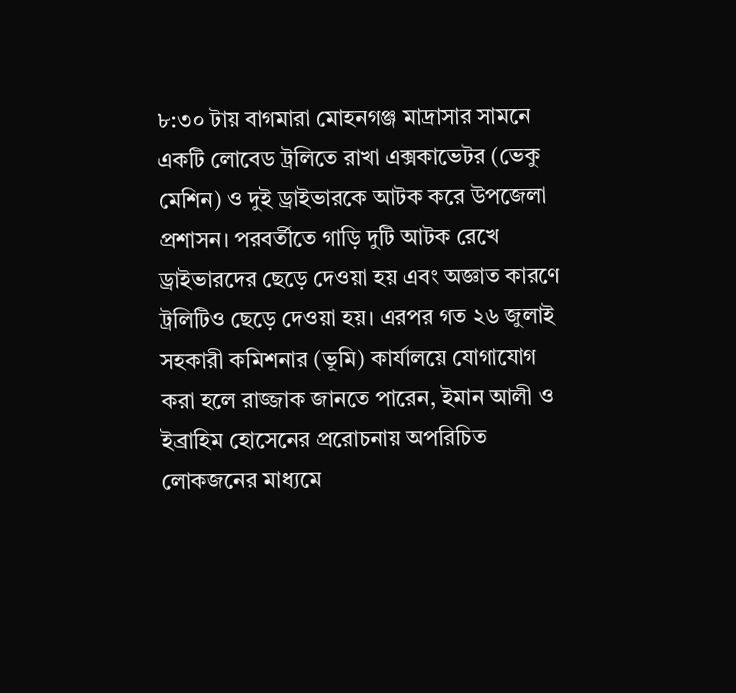৮:৩০ টায় বাগমারা মোহনগঞ্জ মাদ্রাসার সামনে একটি লোবেড ট্রলিতে রাখা এক্সকাভেটর (ভেকু মেশিন) ও দুই ড্রাইভারকে আটক করে উপজেলা প্রশাসন। পরবর্তীতে গাড়ি দুটি আটক রেখে ড্রাইভারদের ছেড়ে দেওয়া হয় এবং অজ্ঞাত কারণে ট্রলিটিও ছেড়ে দেওয়া হয়। এরপর গত ২৬ জুলাই সহকারী কমিশনার (ভূমি) কার্যালয়ে যোগাযোগ করা হলে রাজ্জাক জানতে পারেন, ইমান আলী ও ইব্রাহিম হোসেনের প্ররোচনায় অপরিচিত লোকজনের মাধ্যমে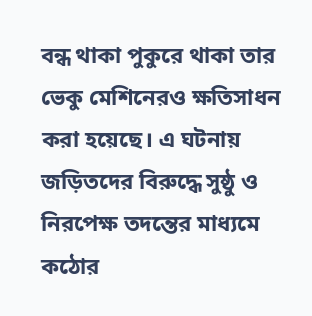বন্ধ থাকা পুকুরে থাকা তার ভেকু মেশিনেরও ক্ষতিসাধন করা হয়েছে। এ ঘটনায় জড়িতদের বিরুদ্ধে সুষ্ঠু ও নিরপেক্ষ তদন্তের মাধ্যমে কঠোর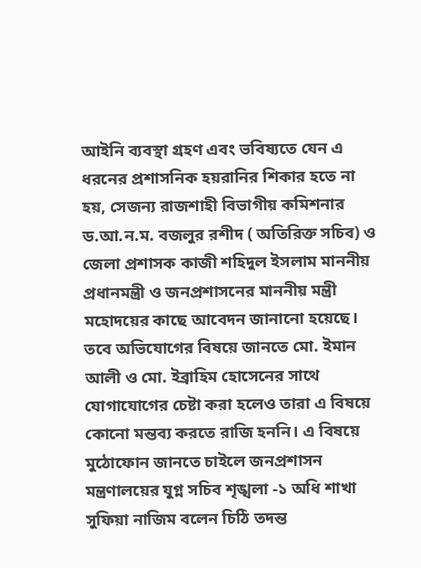আইনি ব্যবস্থা গ্রহণ এবং ভবিষ্যতে যেন এ ধরনের প্রশাসনিক হয়রানির শিকার হতে না হয়, সেজন্য রাজশাহী বিভাগীয় কমিশনার ড.আ.ন.ম. বজলুর রশীদ ( অতিরিক্ত সচিব) ও জেলা প্রশাসক কাজী শহিদুল ইসলাম মাননীয় প্রধানমন্ত্রী ও জনপ্রশাসনের মাননীয় মন্ত্রী মহোদয়ের কাছে আবেদন জানানো হয়েছে। তবে অভিযোগের বিষয়ে জানতে মো. ইমান আলী ও মো. ইব্রাহিম হোসেনের সাথে যোগাযোগের চেষ্টা করা হলেও তারা এ বিষয়ে কোনো মন্তব্য করতে রাজি হননি। এ বিষয়ে মুঠোফোন জানতে চাইলে জনপ্রশাসন মন্ত্রণালয়ের যুগ্ন সচিব শৃঙ্খলা -১ অধি শাখা সুফিয়া নাজিম বলেন চিঠি তদন্ত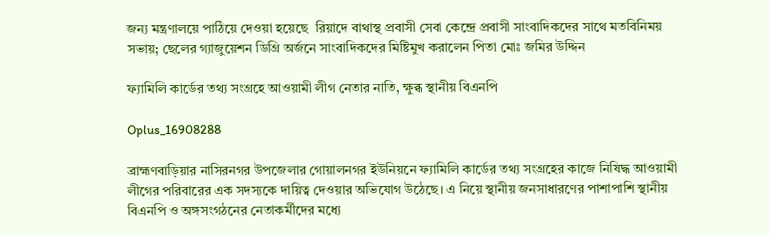জন্য মন্ত্রণালয়ে পাঠিয়ে দেওয়া হয়েছে  রিয়াদে বাথাস্থ প্রবাসী সেবা কেন্দ্রে প্রবাসী সাংবাদিকদের সাথে মতবিনিময় সভায়; ছেলের গ্যাজুয়েশন ডিগ্রি অর্জনে সাংবাদিকদের মিষ্টিমুখ করালেন পিতা মোঃ জমির উদ্দিন

ফ্যামিলি কার্ডের তথ্য সংগ্রহে আওয়ামী লীগ নেতার নাতি, ক্ষুব্ধ স্থানীয় বিএনপি

Oplus_16908288

ব্রাহ্মণবাড়িয়ার নাসিরনগর উপজেলার গোয়ালনগর ইউনিয়নে ফ্যামিলি কার্ডের তথ্য সংগ্রহের কাজে নিষিদ্ধ আওয়ামী লীগের পরিবারের এক সদস্যকে দায়িত্ব দেওয়ার অভিযোগ উঠেছে। এ নিয়ে স্থানীয় জনসাধারণের পাশাপাশি স্থানীয় বিএনপি ও অঙ্গসংগঠনের নেতাকর্মীদের মধ্যে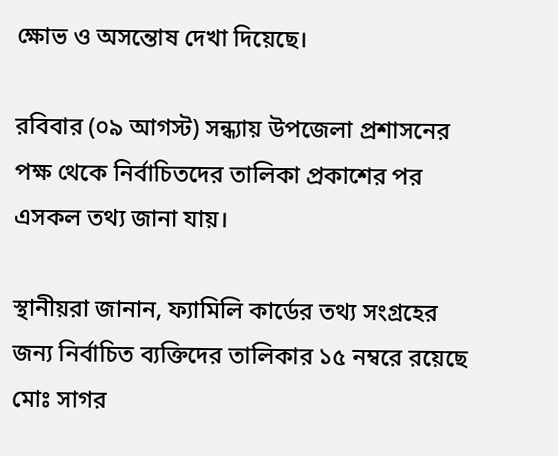ক্ষোভ ও অসন্তোষ দেখা দিয়েছে।

রবিবার (০৯ আগস্ট) সন্ধ্যায় উপজেলা প্রশাসনের পক্ষ থেকে নির্বাচিতদের তালিকা প্রকাশের পর এসকল তথ্য জানা যায়।

স্থানীয়রা জানান, ফ্যামিলি কার্ডের তথ্য সংগ্রহের জন্য নির্বাচিত ব্যক্তিদের তালিকার ১৫ নম্বরে রয়েছে মোঃ সাগর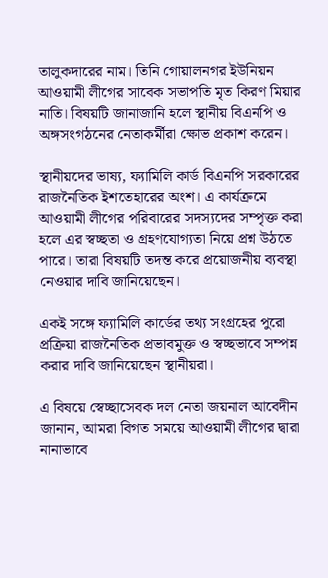তালুকদারের নাম। তিনি গোয়ালনগর ইউনিয়ন আওয়ামী লীগের সাবেক সভাপতি মৃত কিরণ মিয়ার নাতি। বিষয়টি জানাজানি হলে স্থানীয় বিএনপি ও অঙ্গসংগঠনের নেতাকর্মীরা ক্ষোভ প্রকাশ করেন।

স্থানীয়দের ভাষ্য, ফ্যামিলি কার্ড বিএনপি সরকারের রাজনৈতিক ইশতেহারের অংশ। এ কার্যক্রমে আওয়ামী লীগের পরিবারের সদস্যদের সম্পৃক্ত করা হলে এর স্বচ্ছতা ও গ্রহণযোগ্যতা নিয়ে প্রশ্ন উঠতে পারে। তারা বিষয়টি তদন্ত করে প্রয়োজনীয় ব্যবস্থা নেওয়ার দাবি জানিয়েছেন।

একই সঙ্গে ফ্যামিলি কার্ডের তথ্য সংগ্রহের পুরো প্রক্রিয়া রাজনৈতিক প্রভাবমুক্ত ও স্বচ্ছভাবে সম্পন্ন করার দাবি জানিয়েছেন স্থানীয়রা।

এ বিষয়ে স্বেচ্ছাসেবক দল নেতা জয়নাল আবেদীন জানান, আমরা বিগত সময়ে আওয়ামী লীগের দ্বারা নানাভাবে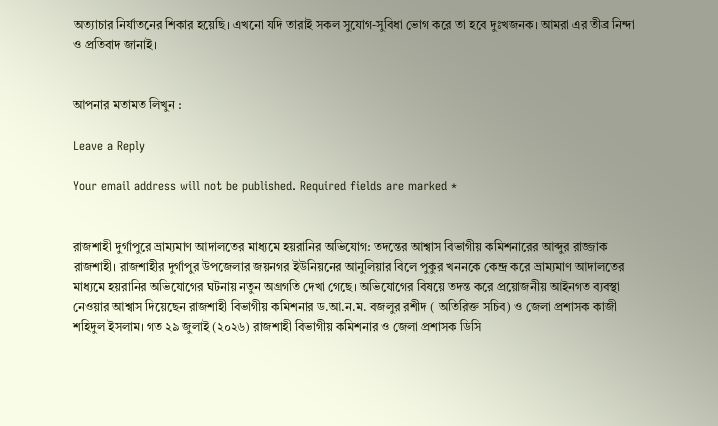অত্যাচার নির্যাতনের শিকার হয়েছি। এখনো যদি তারাই সকল সুযোগ-সুবিধা ভোগ করে তা হবে দুঃখজনক। আমরা এর তীব্র নিন্দা ও প্রতিবাদ জানাই।


আপনার মতামত লিখুন :

Leave a Reply

Your email address will not be published. Required fields are marked *


রাজশাহী দুর্গাপুরে ভ্রাম্যমাণ আদালতের মাধ্যমে হয়রানির অভিযোগ: তদন্তের আশ্বাস বিভাগীয় কমিশনারের আব্দুর রাজ্জাক রাজশাহী। রাজশাহীর দুর্গাপুর উপজেলার জয়নগর ইউনিয়নের আনুলিয়ার বিলে পুকুর খননকে কেন্দ্র করে ভ্রাম্যমাণ আদালতের মাধ্যমে হয়রানির অভিযোগের ঘটনায় নতুন অগ্রগতি দেখা গেছে। অভিযোগের বিষয়ে তদন্ত করে প্রয়োজনীয় আইনগত ব্যবস্থা নেওয়ার আশ্বাস দিয়েছেন রাজশাহী বিভাগীয় কমিশনার ড.আ.ন.ম. বজলুর রশীদ ( অতিরিক্ত সচিব) ও জেলা প্রশাসক কাজী শহিদুল ইসলাম। গত ২৯ জুলাই (২০২৬) রাজশাহী বিভাগীয় কমিশনার ও জেলা প্রশাসক ডিসি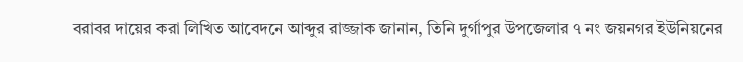বরাবর দায়ের করা লিখিত আবেদনে আব্দুর রাজ্জাক জানান, তিনি দুর্গাপুর উপজেলার ৭ নং জয়নগর ইউনিয়নের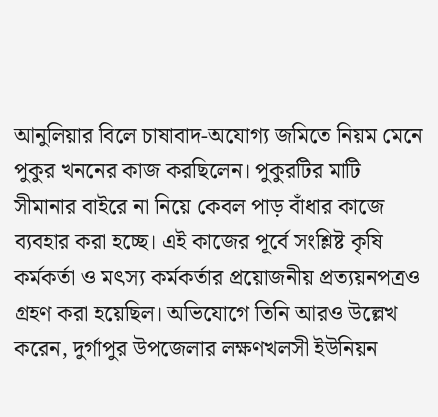আনুলিয়ার বিলে চাষাবাদ-অযোগ্য জমিতে নিয়ম মেনে পুকুর খননের কাজ করছিলেন। পুকুরটির মাটি সীমানার বাইরে না নিয়ে কেবল পাড় বাঁধার কাজে ব্যবহার করা হচ্ছে। এই কাজের পূর্বে সংশ্লিষ্ট কৃষি কর্মকর্তা ও মৎস্য কর্মকর্তার প্রয়োজনীয় প্রত্যয়নপত্রও গ্রহণ করা হয়েছিল। অভিযোগে তিনি আরও উল্লেখ করেন, দুর্গাপুর উপজেলার লক্ষণখলসী ইউনিয়ন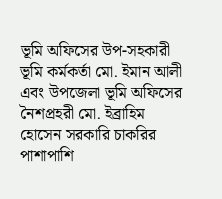ভূমি অফিসের উপ-সহকারী ভূমি কর্মকর্তা মো. ইমান আলী এবং উপজেলা ভূমি অফিসের নৈশপ্রহরী মো. ইব্রাহিম হোসেন সরকারি চাকরির পাশাপাশি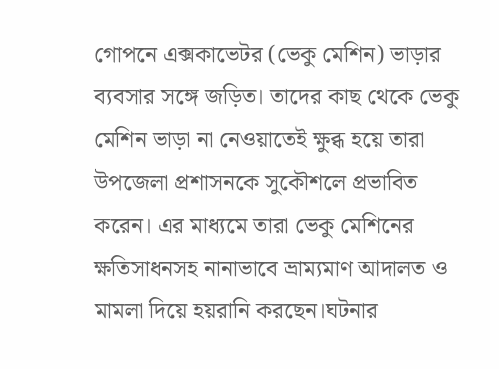গোপনে এক্সকাভেটর (ভেকু মেশিন) ভাড়ার ব্যবসার সঙ্গে জড়িত। তাদের কাছ থেকে ভেকু মেশিন ভাড়া না নেওয়াতেই ক্ষুব্ধ হয়ে তারা উপজেলা প্রশাসনকে সুকৌশলে প্রভাবিত করেন। এর মাধ্যমে তারা ভেকু মেশিনের ক্ষতিসাধনসহ নানাভাবে ভ্রাম্যমাণ আদালত ও মামলা দিয়ে হয়রানি করছেন।ঘটনার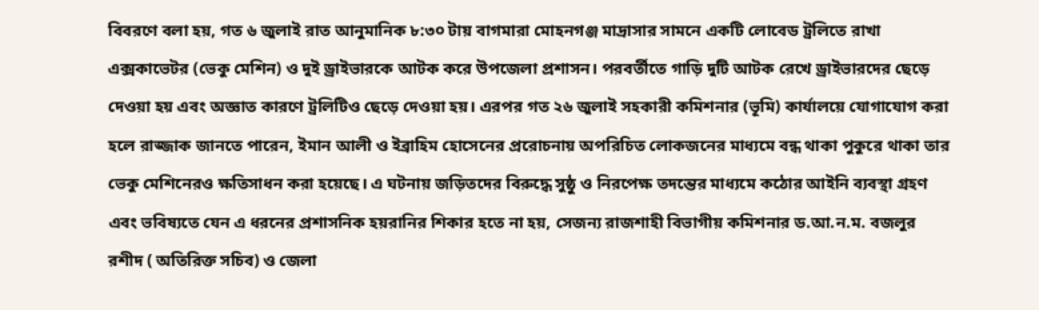বিবরণে বলা হয়, গত ৬ জুলাই রাত আনুমানিক ৮:৩০ টায় বাগমারা মোহনগঞ্জ মাদ্রাসার সামনে একটি লোবেড ট্রলিতে রাখা এক্সকাভেটর (ভেকু মেশিন) ও দুই ড্রাইভারকে আটক করে উপজেলা প্রশাসন। পরবর্তীতে গাড়ি দুটি আটক রেখে ড্রাইভারদের ছেড়ে দেওয়া হয় এবং অজ্ঞাত কারণে ট্রলিটিও ছেড়ে দেওয়া হয়। এরপর গত ২৬ জুলাই সহকারী কমিশনার (ভূমি) কার্যালয়ে যোগাযোগ করা হলে রাজ্জাক জানতে পারেন, ইমান আলী ও ইব্রাহিম হোসেনের প্ররোচনায় অপরিচিত লোকজনের মাধ্যমে বন্ধ থাকা পুকুরে থাকা তার ভেকু মেশিনেরও ক্ষতিসাধন করা হয়েছে। এ ঘটনায় জড়িতদের বিরুদ্ধে সুষ্ঠু ও নিরপেক্ষ তদন্তের মাধ্যমে কঠোর আইনি ব্যবস্থা গ্রহণ এবং ভবিষ্যতে যেন এ ধরনের প্রশাসনিক হয়রানির শিকার হতে না হয়, সেজন্য রাজশাহী বিভাগীয় কমিশনার ড.আ.ন.ম. বজলুর রশীদ ( অতিরিক্ত সচিব) ও জেলা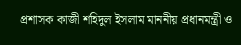প্রশাসক কাজী শহিদুল ইসলাম মাননীয় প্রধানমন্ত্রী ও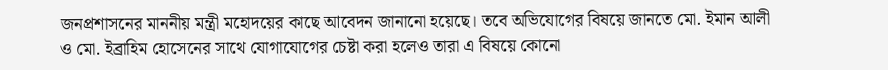জনপ্রশাসনের মাননীয় মন্ত্রী মহোদয়ের কাছে আবেদন জানানো হয়েছে। তবে অভিযোগের বিষয়ে জানতে মো. ইমান আলী ও মো. ইব্রাহিম হোসেনের সাথে যোগাযোগের চেষ্টা করা হলেও তারা এ বিষয়ে কোনো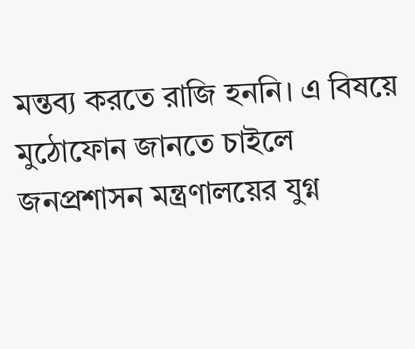মন্তব্য করতে রাজি হননি। এ বিষয়ে মুঠোফোন জানতে চাইলে জনপ্রশাসন মন্ত্রণালয়ের যুগ্ন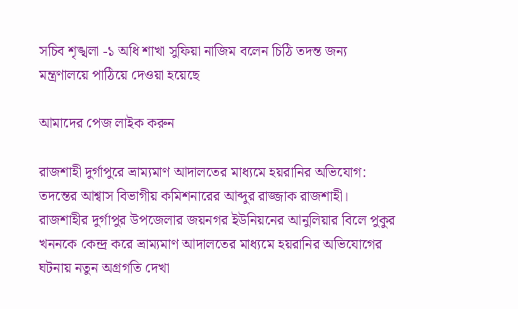সচিব শৃঙ্খলা -১ অধি শাখা সুফিয়া নাজিম বলেন চিঠি তদন্ত জন্য মন্ত্রণালয়ে পাঠিয়ে দেওয়া হয়েছে

আমাদের পেজ লাইক করুন

রাজশাহী দুর্গাপুরে ভ্রাম্যমাণ আদালতের মাধ্যমে হয়রানির অভিযোগ: তদন্তের আশ্বাস বিভাগীয় কমিশনারের আব্দুর রাজ্জাক রাজশাহী। রাজশাহীর দুর্গাপুর উপজেলার জয়নগর ইউনিয়নের আনুলিয়ার বিলে পুকুর খননকে কেন্দ্র করে ভ্রাম্যমাণ আদালতের মাধ্যমে হয়রানির অভিযোগের ঘটনায় নতুন অগ্রগতি দেখা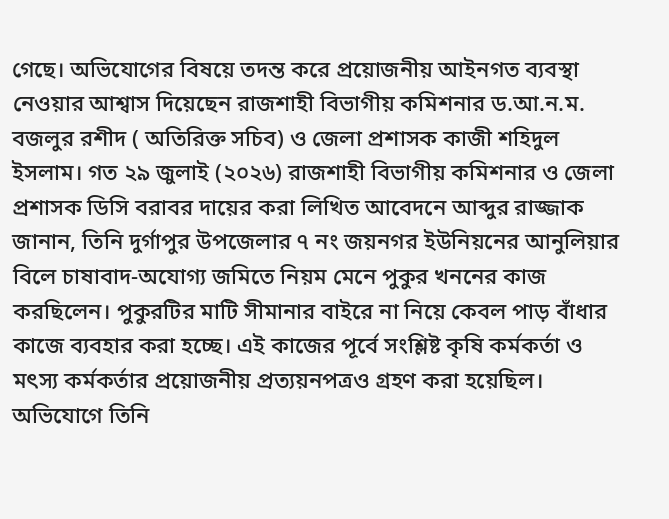গেছে। অভিযোগের বিষয়ে তদন্ত করে প্রয়োজনীয় আইনগত ব্যবস্থা নেওয়ার আশ্বাস দিয়েছেন রাজশাহী বিভাগীয় কমিশনার ড.আ.ন.ম. বজলুর রশীদ ( অতিরিক্ত সচিব) ও জেলা প্রশাসক কাজী শহিদুল ইসলাম। গত ২৯ জুলাই (২০২৬) রাজশাহী বিভাগীয় কমিশনার ও জেলা প্রশাসক ডিসি বরাবর দায়ের করা লিখিত আবেদনে আব্দুর রাজ্জাক জানান, তিনি দুর্গাপুর উপজেলার ৭ নং জয়নগর ইউনিয়নের আনুলিয়ার বিলে চাষাবাদ-অযোগ্য জমিতে নিয়ম মেনে পুকুর খননের কাজ করছিলেন। পুকুরটির মাটি সীমানার বাইরে না নিয়ে কেবল পাড় বাঁধার কাজে ব্যবহার করা হচ্ছে। এই কাজের পূর্বে সংশ্লিষ্ট কৃষি কর্মকর্তা ও মৎস্য কর্মকর্তার প্রয়োজনীয় প্রত্যয়নপত্রও গ্রহণ করা হয়েছিল। অভিযোগে তিনি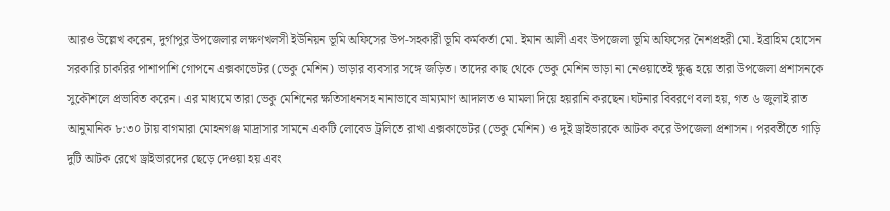আরও উল্লেখ করেন, দুর্গাপুর উপজেলার লক্ষণখলসী ইউনিয়ন ভূমি অফিসের উপ-সহকারী ভূমি কর্মকর্তা মো. ইমান আলী এবং উপজেলা ভূমি অফিসের নৈশপ্রহরী মো. ইব্রাহিম হোসেন সরকারি চাকরির পাশাপাশি গোপনে এক্সকাভেটর (ভেকু মেশিন) ভাড়ার ব্যবসার সঙ্গে জড়িত। তাদের কাছ থেকে ভেকু মেশিন ভাড়া না নেওয়াতেই ক্ষুব্ধ হয়ে তারা উপজেলা প্রশাসনকে সুকৌশলে প্রভাবিত করেন। এর মাধ্যমে তারা ভেকু মেশিনের ক্ষতিসাধনসহ নানাভাবে ভ্রাম্যমাণ আদালত ও মামলা দিয়ে হয়রানি করছেন।ঘটনার বিবরণে বলা হয়, গত ৬ জুলাই রাত আনুমানিক ৮:৩০ টায় বাগমারা মোহনগঞ্জ মাদ্রাসার সামনে একটি লোবেড ট্রলিতে রাখা এক্সকাভেটর (ভেকু মেশিন) ও দুই ড্রাইভারকে আটক করে উপজেলা প্রশাসন। পরবর্তীতে গাড়ি দুটি আটক রেখে ড্রাইভারদের ছেড়ে দেওয়া হয় এবং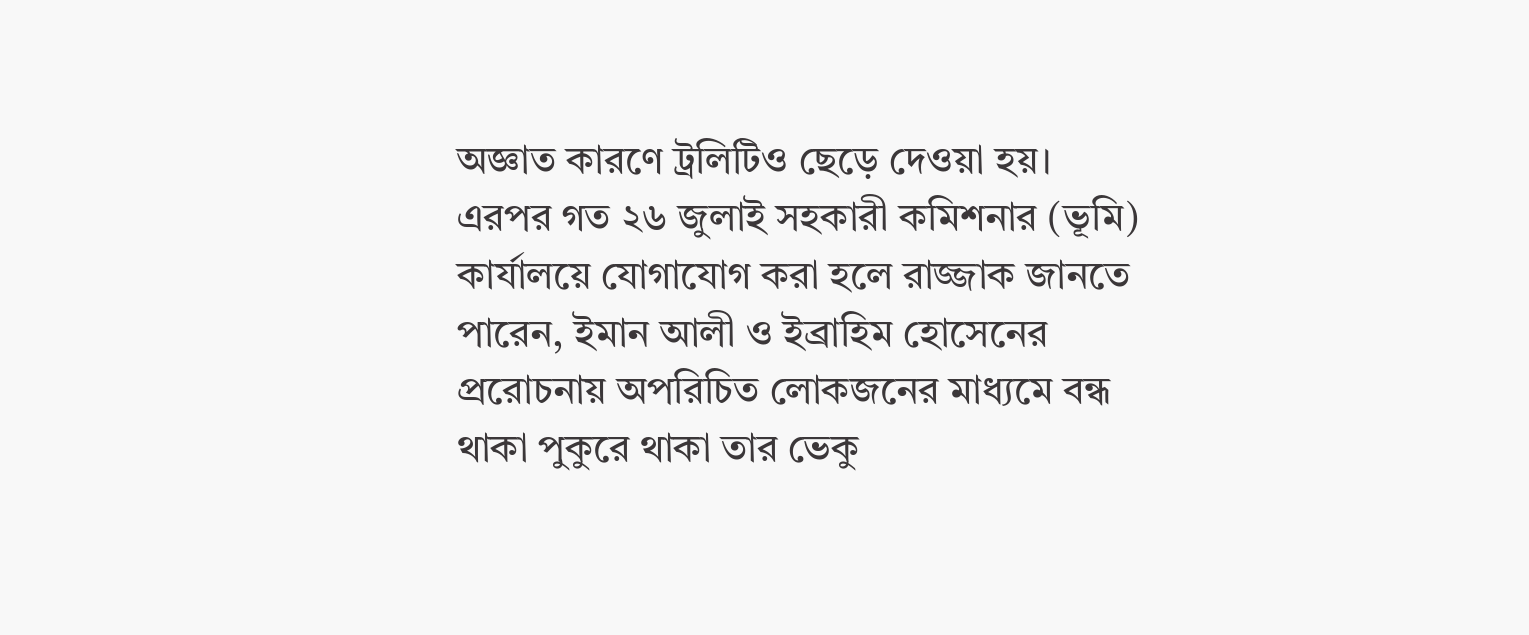অজ্ঞাত কারণে ট্রলিটিও ছেড়ে দেওয়া হয়। এরপর গত ২৬ জুলাই সহকারী কমিশনার (ভূমি) কার্যালয়ে যোগাযোগ করা হলে রাজ্জাক জানতে পারেন, ইমান আলী ও ইব্রাহিম হোসেনের প্ররোচনায় অপরিচিত লোকজনের মাধ্যমে বন্ধ থাকা পুকুরে থাকা তার ভেকু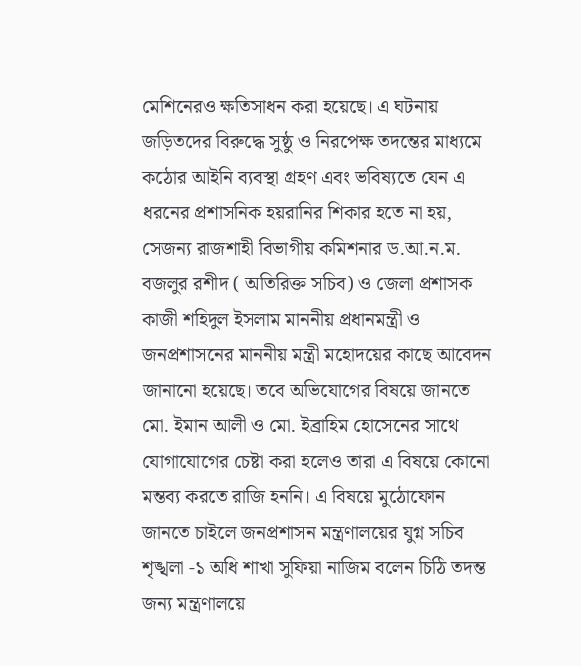মেশিনেরও ক্ষতিসাধন করা হয়েছে। এ ঘটনায় জড়িতদের বিরুদ্ধে সুষ্ঠু ও নিরপেক্ষ তদন্তের মাধ্যমে কঠোর আইনি ব্যবস্থা গ্রহণ এবং ভবিষ্যতে যেন এ ধরনের প্রশাসনিক হয়রানির শিকার হতে না হয়, সেজন্য রাজশাহী বিভাগীয় কমিশনার ড.আ.ন.ম. বজলুর রশীদ ( অতিরিক্ত সচিব) ও জেলা প্রশাসক কাজী শহিদুল ইসলাম মাননীয় প্রধানমন্ত্রী ও জনপ্রশাসনের মাননীয় মন্ত্রী মহোদয়ের কাছে আবেদন জানানো হয়েছে। তবে অভিযোগের বিষয়ে জানতে মো. ইমান আলী ও মো. ইব্রাহিম হোসেনের সাথে যোগাযোগের চেষ্টা করা হলেও তারা এ বিষয়ে কোনো মন্তব্য করতে রাজি হননি। এ বিষয়ে মুঠোফোন জানতে চাইলে জনপ্রশাসন মন্ত্রণালয়ের যুগ্ন সচিব শৃঙ্খলা -১ অধি শাখা সুফিয়া নাজিম বলেন চিঠি তদন্ত জন্য মন্ত্রণালয়ে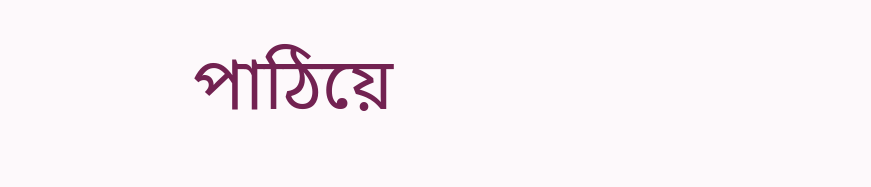পাঠিয়ে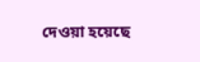দেওয়া হয়েছে